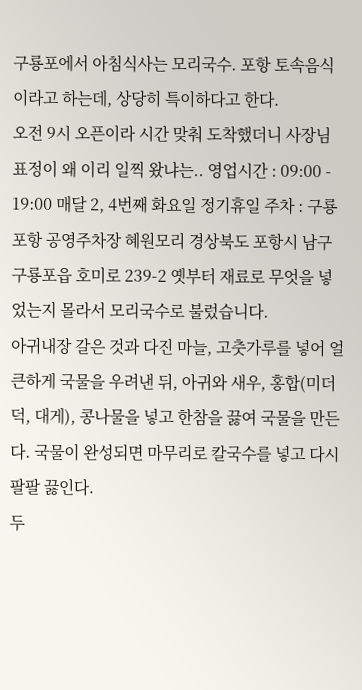구룡포에서 아침식사는 모리국수. 포항 토속음식이라고 하는데, 상당히 특이하다고 한다.
오전 9시 오픈이라 시간 맞춰 도착했더니 사장님 표정이 왜 이리 일찍 왔냐는.. 영업시간 : 09:00 - 19:00 매달 2, 4번째 화요일 정기휴일 주차 : 구룡포항 공영주차장 혜원모리 경상북도 포항시 남구 구룡포읍 호미로 239-2 옛부터 재료로 무엇을 넣었는지 몰라서 모리국수로 불렀습니다.
아귀내장 갈은 것과 다진 마늘, 고춧가루를 넣어 얼큰하게 국물을 우려낸 뒤, 아귀와 새우, 홍합(미더덕, 대게), 콩나물을 넣고 한참을 끓여 국물을 만든다. 국물이 완성되면 마무리로 칼국수를 넣고 다시 팔팔 끓인다.
두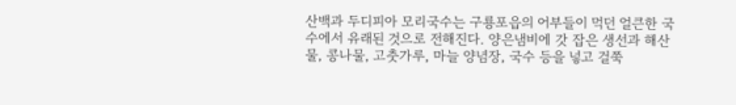산백과 두디피아 모리국수는 구룡포읍의 어부들이 먹던 얼큰한 국수에서 유래된 것으로 전해진다. 양은냄비에 갓 잡은 생선과 해산물, 콩나물, 고춧가루, 마늘 양념장, 국수 등을 넣고 걸쭉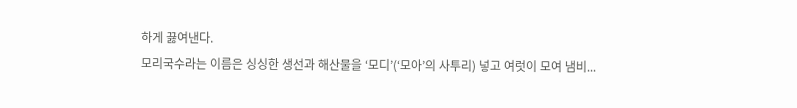하게 끓여낸다.
모리국수라는 이름은 싱싱한 생선과 해산물을 ‘모디’(‘모아’의 사투리) 넣고 여럿이 모여 냄비...